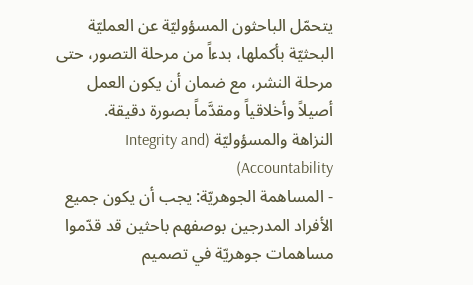يتحمّل الباحثون المسؤوليّة عن العمليّة البحثيّة بأكملها، بدءاً من مرحلة التصور، حتى مرحلة النشر، مع ضمان أن يكون العمل أصيلاً وأخلاقياً ومقدَّماً بصورة دقيقة.
النزاهة والمسؤوليّة (Integrity and Accountability)
- المساهمة الجوهريّة: يجب أن يكون جميع الأفراد المدرجين بوصفهم باحثين قد قدّموا مساهمات جوهريّة في تصميم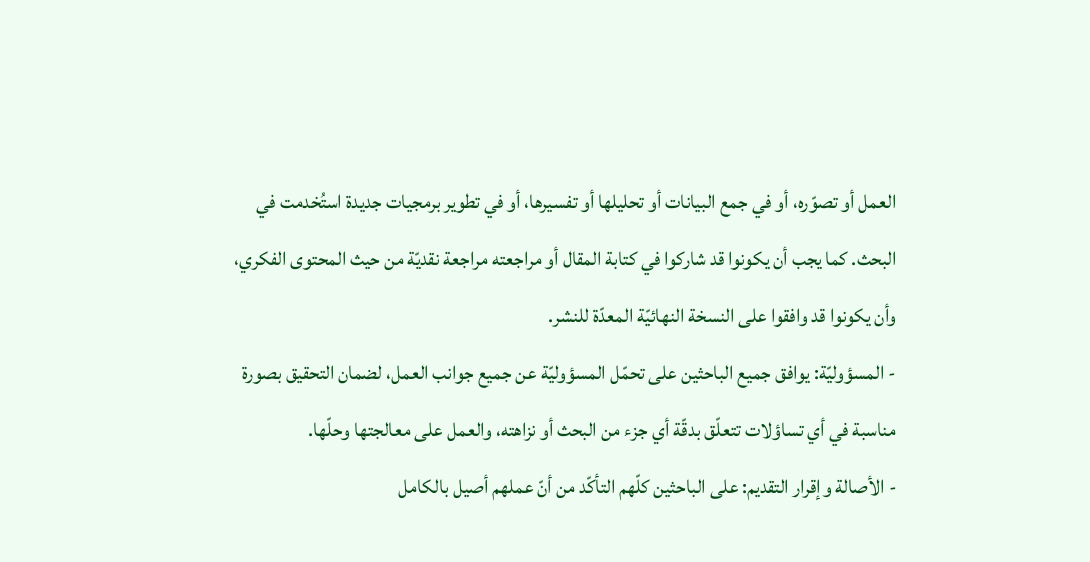العمل أو تصوّره، أو في جمع البيانات أو تحليلها أو تفسيرها، أو في تطوير برمجيات جديدة استُخدمت في البحث. كما يجب أن يكونوا قد شاركوا في كتابة المقال أو مراجعته مراجعة نقديّة من حيث المحتوى الفكري، وأن يكونوا قد وافقوا على النسخة النهائيّة المعدّة للنشر.
- المسؤوليّة: يوافق جميع الباحثين على تحمّل المسؤوليّة عن جميع جوانب العمل، لضمان التحقيق بصورة مناسبة في أي تساؤلات تتعلّق بدقّة أي جزء من البحث أو نزاهته، والعمل على معالجتها وحلّها.
- الأصالة وإقرار التقديم: على الباحثين كلّهم التأكّد من أنّ عملهم أصيل بالكامل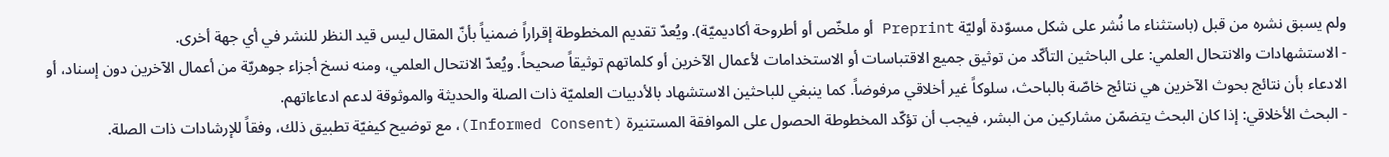ولم يسبق نشره من قبل (باستثناء ما نُشر على شكل مسوّدة أوليّة Preprint أو ملخّص أو أطروحة أكاديميّة). ويُعدّ تقديم المخطوطة إقراراً ضمنياً بأنّ المقال ليس قيد النظر للنشر في أي جهة أخرى.
- الاستشهادات والانتحال العلمي: على الباحثين التأكّد من توثيق جميع الاقتباسات أو الاستخدامات لأعمال الآخرين أو كلماتهم توثيقاً صحيحاً. ويُعدّ الانتحال العلمي، ومنه نسخ أجزاء جوهريّة من أعمال الآخرين دون إسناد، أو الادعاء بأن نتائج بحوث الآخرين هي نتائج خاصّة بالباحث، سلوكاً غير أخلاقي مرفوضاً. كما ينبغي للباحثين الاستشهاد بالأدبيات العلميّة ذات الصلة والحديثة والموثوقة لدعم ادعاءاتهم.
- البحث الأخلاقي: إذا كان البحث يتضمّن مشاركين من البشر، فيجب أن تؤكّد المخطوطة الحصول على الموافقة المستنيرة (Informed Consent)، مع توضيح كيفيّة تطبيق ذلك، وفقاً للإرشادات ذات الصلة.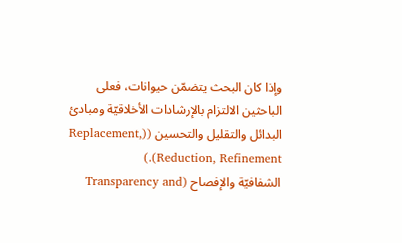وإذا كان البحث يتضمّن حيوانات، فعلى الباحثين الالتزام بالإرشادات الأخلاقيّة ومبادئ البدائل والتقليل والتحسين ((Replacement, Reduction, Refinement).)
الشفافيّة والإفصاح (Transparency and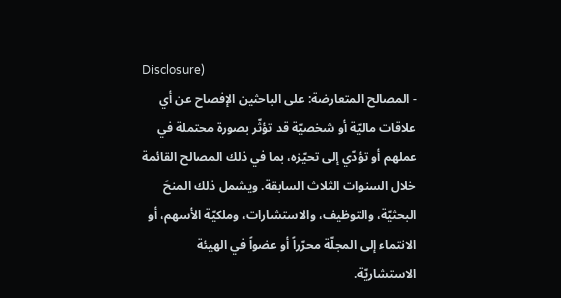Disclosure)
- المصالح المتعارضة: على الباحثين الإفصاح عن أي علاقات ماليّة أو شخصيّة قد تؤثّر بصورة محتملة في عملهم أو تؤدّي إلى تحيّزه، بما في ذلك المصالح القائمة خلال السنوات الثلاث السابقة. ويشمل ذلك المنحَ البحثيّة، والتوظيف، والاستشارات، وملكيّة الأسهم، أو الانتماء إلى المجلّة محرّراً أو عضواً في الهيئة الاستشاريّة.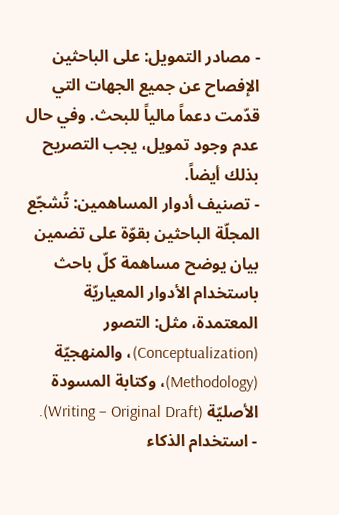- مصادر التمويل: على الباحثين الإفصاح عن جميع الجهات التي قدّمت دعماً مالياً للبحث. وفي حال عدم وجود تمويل، يجب التصريح بذلك أيضاً.
- تصنيف أدوار المساهمين: تُشجّع المجلّة الباحثين بقوّة على تضمين بيان يوضح مساهمة كلّ باحث باستخدام الأدوار المعياريّة المعتمدة، مثل: التصور (Conceptualization)، والمنهجيّة (Methodology)، وكتابة المسودة الأصليّة (Writing – Original Draft).
- استخدام الذكاء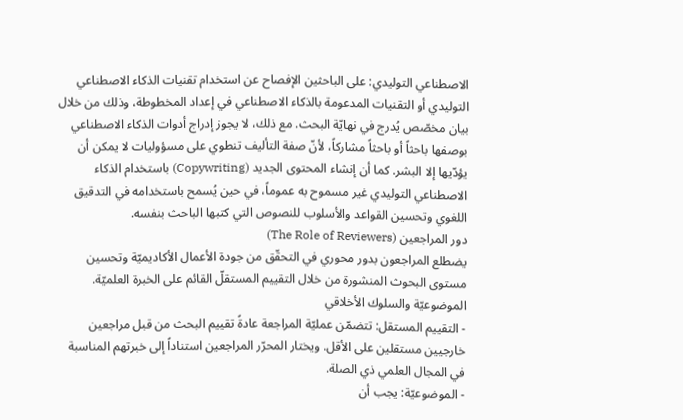الاصطناعي التوليدي: على الباحثين الإفصاح عن استخدام تقنيات الذكاء الاصطناعي التوليدي أو التقنيات المدعومة بالذكاء الاصطناعي في إعداد المخطوطة، وذلك من خلال بيان مخصّص يُدرج في نهايّة البحث. مع ذلك، لا يجوز إدراج أدوات الذكاء الاصطناعي بوصفها باحثاً أو باحثاً مشاركاً، لأنّ صفة التأليف تنطوي على مسؤوليات لا يمكن أن يؤدّيها إلا البشر. كما أن إنشاء المحتوى الجديد (Copywriting) باستخدام الذكاء الاصطناعي التوليدي غير مسموح به عموماً، في حين يُسمح باستخدامه في التدقيق اللغوي وتحسين القواعد والأسلوب للنصوص التي كتبها الباحث بنفسه.
دور المراجعين (The Role of Reviewers)
يضطلع المراجعون بدور محوري في التحقّق من جودة الأعمال الأكاديميّة وتحسين مستوى البحوث المنشورة من خلال التقييم المستقلّ القائم على الخبرة العلميّة.
الموضوعيّة والسلوك الأخلاقي
- التقييم المستقل: تتضمّن عمليّة المراجعة عادةً تقييم البحث من قبل مراجعين خارجيين مستقلين على الأقل. ويختار المحرّر المراجعين استناداً إلى خبرتهم المناسبة في المجال العلمي ذي الصلة.
- الموضوعيّة: يجب أن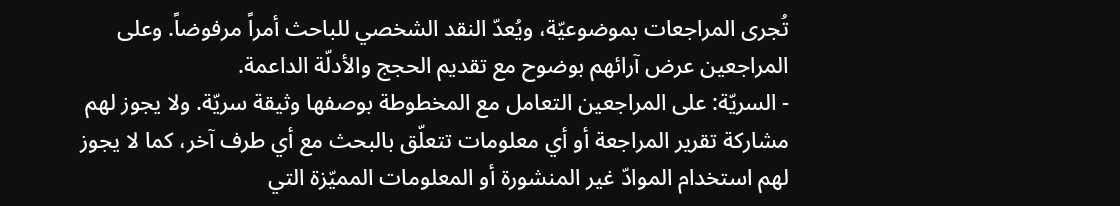تُجرى المراجعات بموضوعيّة، ويُعدّ النقد الشخصي للباحث أمراً مرفوضاً. وعلى المراجعين عرض آرائهم بوضوح مع تقديم الحجج والأدلّة الداعمة.
- السريّة: على المراجعين التعامل مع المخطوطة بوصفها وثيقة سريّة. ولا يجوز لهم مشاركة تقرير المراجعة أو أي معلومات تتعلّق بالبحث مع أي طرف آخر، كما لا يجوز لهم استخدام الموادّ غير المنشورة أو المعلومات المميّزة التي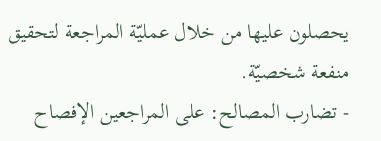يحصلون عليها من خلال عمليّة المراجعة لتحقيق منفعة شخصيّة.
- تضارب المصالح: على المراجعين الإفصاح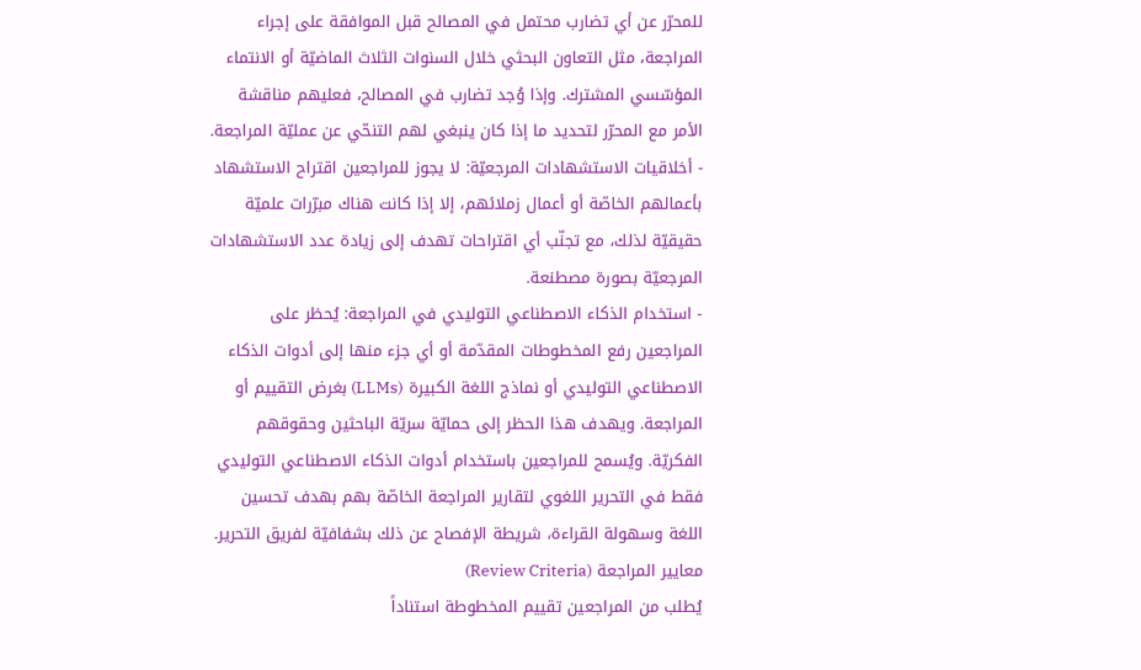للمحرّر عن أي تضارب محتمل في المصالح قبل الموافقة على إجراء المراجعة، مثل التعاون البحثي خلال السنوات الثلاث الماضيّة أو الانتماء المؤسّسي المشترك. وإذا وُجد تضارب في المصالح، فعليهم مناقشة الأمر مع المحرّر لتحديد ما إذا كان ينبغي لهم التنحّي عن عمليّة المراجعة.
- أخلاقيات الاستشهادات المرجعيّة: لا يجوز للمراجعين اقتراح الاستشهاد بأعمالهم الخاصّة أو أعمال زملائهم، إلا إذا كانت هناك مبرّرات علميّة حقيقيّة لذلك، مع تجنّب أي اقتراحات تهدف إلى زيادة عدد الاستشهادات المرجعيّة بصورة مصطنعة.
- استخدام الذكاء الاصطناعي التوليدي في المراجعة: يُحظر على المراجعين رفع المخطوطات المقدّمة أو أي جزء منها إلى أدوات الذكاء الاصطناعي التوليدي أو نماذج اللغة الكبيرة (LLMs) بغرض التقييم أو المراجعة. ويهدف هذا الحظر إلى حمايّة سريّة الباحثين وحقوقهم الفكريّة. ويُسمح للمراجعين باستخدام أدوات الذكاء الاصطناعي التوليدي فقط في التحرير اللغوي لتقارير المراجعة الخاصّة بهم بهدف تحسين اللغة وسهولة القراءة، شريطة الإفصاح عن ذلك بشفافيّة لفريق التحرير.
معايير المراجعة (Review Criteria)
يُطلب من المراجعين تقييم المخطوطة استناداً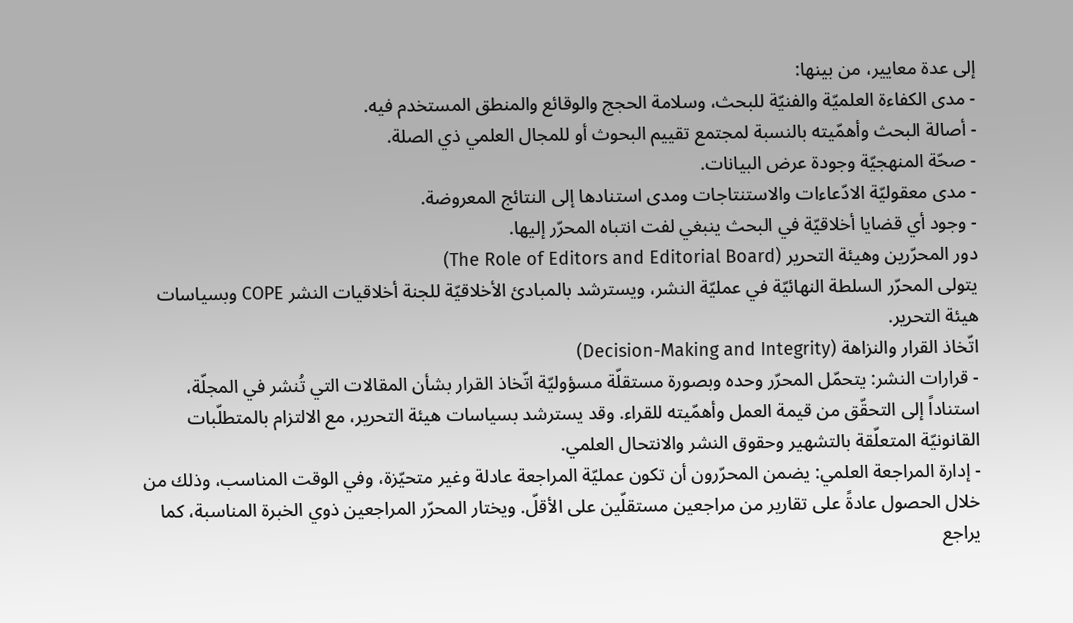إلى عدة معايير، من بينها:
- مدى الكفاءة العلميّة والفنيّة للبحث، وسلامة الحجج والوقائع والمنطق المستخدم فيه.
- أصالة البحث وأهمّيته بالنسبة لمجتمع تقييم البحوث أو للمجال العلمي ذي الصلة.
- صحّة المنهجيّة وجودة عرض البيانات.
- مدى معقوليّة الادّعاءات والاستنتاجات ومدى استنادها إلى النتائج المعروضة.
- وجود أي قضايا أخلاقيّة في البحث ينبغي لفت انتباه المحرّر إليها.
دور المحرّرين وهيئة التحرير (The Role of Editors and Editorial Board)
يتولى المحرّر السلطة النهائيّة في عمليّة النشر، ويسترشد بالمبادئ الأخلاقيّة للجنة أخلاقيات النشر COPE وبسياسات هيئة التحرير.
اتّخاذ القرار والنزاهة (Decision-Making and Integrity)
- قرارات النشر: يتحمّل المحرّر وحده وبصورة مستقلّة مسؤوليّة اتّخاذ القرار بشأن المقالات التي تُنشر في المجلّة، استناداً إلى التحقّق من قيمة العمل وأهمّيته للقراء. وقد يسترشد بسياسات هيئة التحرير، مع الالتزام بالمتطلّبات القانونيّة المتعلّقة بالتشهير وحقوق النشر والانتحال العلمي.
- إدارة المراجعة العلمي: يضمن المحرّرون أن تكون عمليّة المراجعة عادلة وغير متحيّزة، وفي الوقت المناسب، وذلك من خلال الحصول عادةً على تقارير من مراجعين مستقلّين على الأقلّ. ويختار المحرّر المراجعين ذوي الخبرة المناسبة، كما يراجع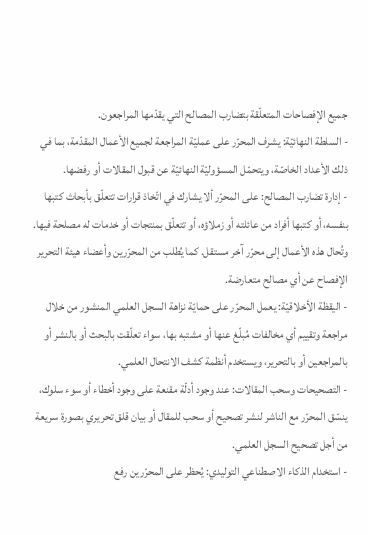جميع الإفصاحات المتعلّقة بتضارب المصالح التي يقدّمها المراجعون.
- السلطة النهائيّة: يشرف المحرّر على عمليّة المراجعة لجميع الأعمال المقدّمة، بما في ذلك الأعداد الخاصّة، ويتحمّل المسؤوليّة النهائيّة عن قبول المقالات أو رفضها.
- إدارة تضارب المصالح: على المحرّر ألا يشارك في اتّخاذ قرارات تتعلّق بأبحاث كتبها بنفسه، أو كتبها أفراد من عائلته أو زملاؤه، أو تتعلّق بمنتجات أو خدمات له مصلحة فيها. وتُحال هذه الأعمال إلى محرّر آخر مستقل. كما يُطلب من المحرّرين وأعضاء هيئة التحرير الإفصاح عن أي مصالح متعارضة.
- اليقظة الأخلاقيّة: يعمل المحرّر على حمايّة نزاهة السجل العلمي المنشور من خلال مراجعة وتقييم أي مخالفات مُبلّغ عنها أو مشتبه بها، سواء تعلّقت بالبحث أو بالنشر أو بالمراجعين أو بالتحرير، ويستخدم أنظمة كشف الانتحال العلمي.
- التصحيحات وسحب المقالات: عند وجود أدلّة مقنعة على وجود أخطاء أو سوء سلوك، ينسّق المحرّر مع الناشر لنشر تصحيح أو سحب للمقال أو بيان قلق تحريري بصورة سريعة من أجل تصحيح السجل العلمي.
- استخدام الذكاء الاصطناعي التوليدي: يُحظر على المحرّرين رفع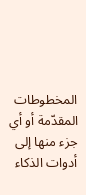المخطوطات المقدّمة أو أي جزء منها إلى أدوات الذكاء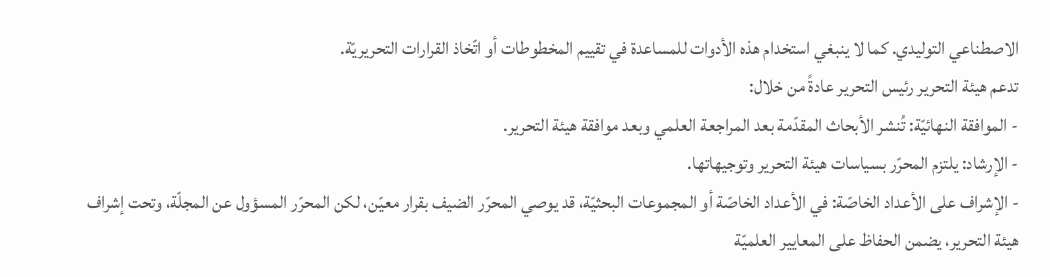الاصطناعي التوليدي. كما لا ينبغي استخدام هذه الأدوات للمساعدة في تقييم المخطوطات أو اتّخاذ القرارات التحريريّة.
تدعم هيئة التحرير رئيس التحرير عادةً من خلال:
- الموافقة النهائيّة: تُنشر الأبحاث المقدّمة بعد المراجعة العلمي وبعد موافقة هيئة التحرير.
- الإرشاد: يلتزم المحرّر بسياسات هيئة التحرير وتوجيهاتها.
- الإشراف على الأعداد الخاصّة: في الأعداد الخاصّة أو المجموعات البحثيّة، قد يوصي المحرّر الضيف بقرار معيّن، لكن المحرّر المسؤول عن المجلّة، وتحت إشراف هيئة التحرير، يضمن الحفاظ على المعايير العلميّة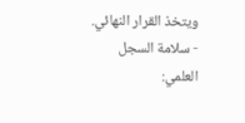ويتخذ القرار النهائي.
- سلامة السجل العلمي: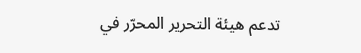تدعم هيئة التحرير المحرّر في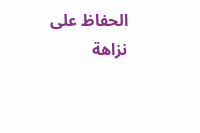الحفاظ على نزاهة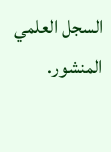السجل العلمي المنشور.